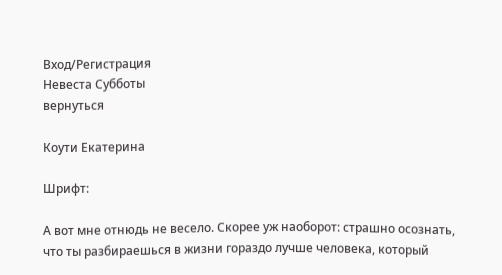Вход/Регистрация
Невеста Субботы
вернуться

Коути Екатерина

Шрифт:

А вот мне отнюдь не весело. Скорее уж наоборот: страшно осознать, что ты разбираешься в жизни гораздо лучше человека, который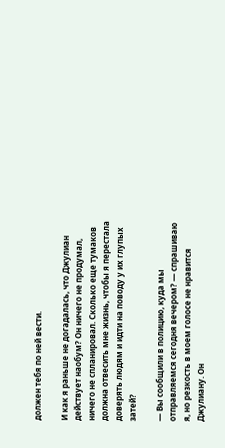должен тебя по ней вести.

И как я раньше не догадалась, что Джулиан действует наобум? Он ничего не продумал, ничего не спланировал. Сколько еще тумаков должна отвесить мне жизнь, чтобы я перестала доверять людям и идти на поводу у их глупых затей?

— Вы сообщили в полицию, куда мы отправляемся сегодня вечером? — спрашиваю я, но резкость в моем голосе не нравится Джулиану. Он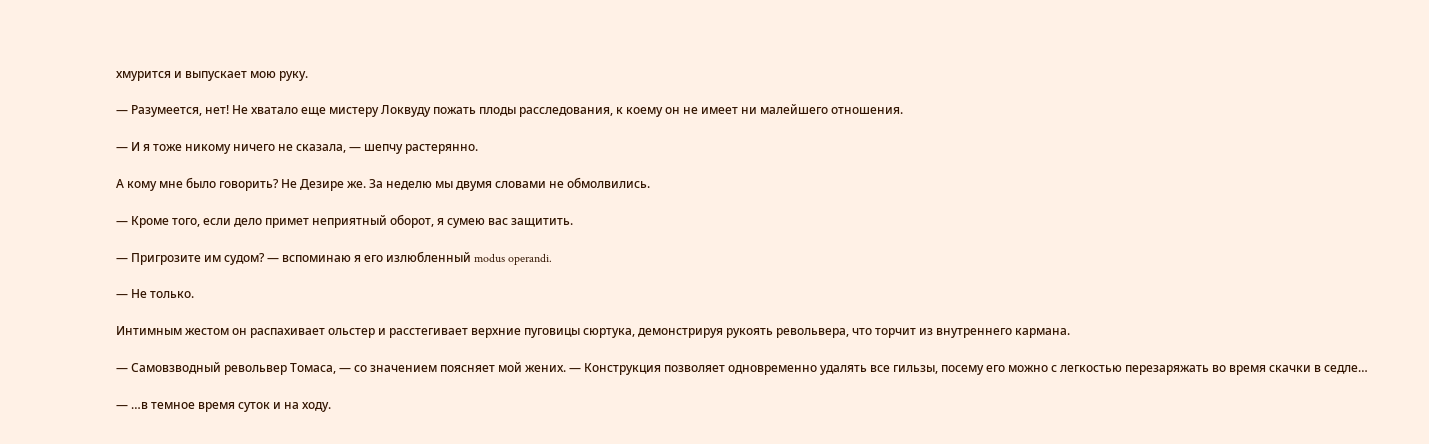хмурится и выпускает мою руку.

— Разумеется, нет! Не хватало еще мистеру Локвуду пожать плоды расследования, к коему он не имеет ни малейшего отношения.

— И я тоже никому ничего не сказала, — шепчу растерянно.

А кому мне было говорить? Не Дезире же. За неделю мы двумя словами не обмолвились.

— Кроме того, если дело примет неприятный оборот, я сумею вас защитить.

— Пригрозите им судом? — вспоминаю я его излюбленный modus operandi.

— Не только.

Интимным жестом он распахивает ольстер и расстегивает верхние пуговицы сюртука, демонстрируя рукоять револьвера, что торчит из внутреннего кармана.

— Самовзводный револьвер Томаса, — со значением поясняет мой жених. — Конструкция позволяет одновременно удалять все гильзы, посему его можно с легкостью перезаряжать во время скачки в седле…

— …в темное время суток и на ходу.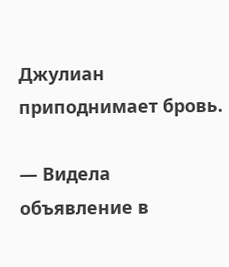Джулиан приподнимает бровь.

— Видела объявление в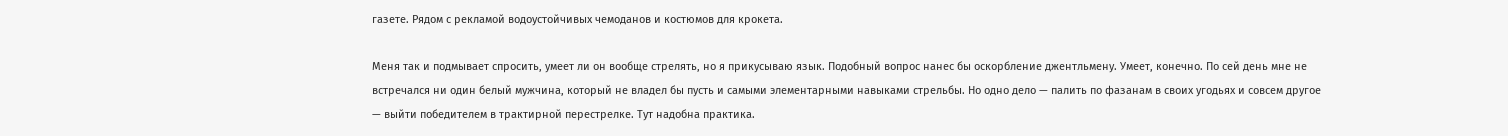газете. Рядом с рекламой водоустойчивых чемоданов и костюмов для крокета.

Меня так и подмывает спросить, умеет ли он вообще стрелять, но я прикусываю язык. Подобный вопрос нанес бы оскорбление джентльмену. Умеет, конечно. По сей день мне не встречался ни один белый мужчина, который не владел бы пусть и самыми элементарными навыками стрельбы. Но одно дело — палить по фазанам в своих угодьях и совсем другое — выйти победителем в трактирной перестрелке. Тут надобна практика.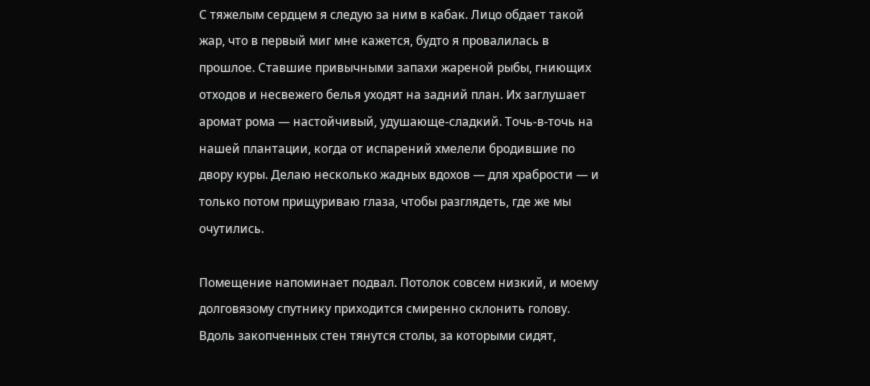С тяжелым сердцем я следую за ним в кабак. Лицо обдает такой жар, что в первый миг мне кажется, будто я провалилась в прошлое. Ставшие привычными запахи жареной рыбы, гниющих отходов и несвежего белья уходят на задний план. Их заглушает аромат рома — настойчивый, удушающе-сладкий. Точь-в-точь на нашей плантации, когда от испарений хмелели бродившие по двору куры. Делаю несколько жадных вдохов — для храбрости — и только потом прищуриваю глаза, чтобы разглядеть, где же мы очутились.

Помещение напоминает подвал. Потолок совсем низкий, и моему долговязому спутнику приходится смиренно склонить голову. Вдоль закопченных стен тянутся столы, за которыми сидят,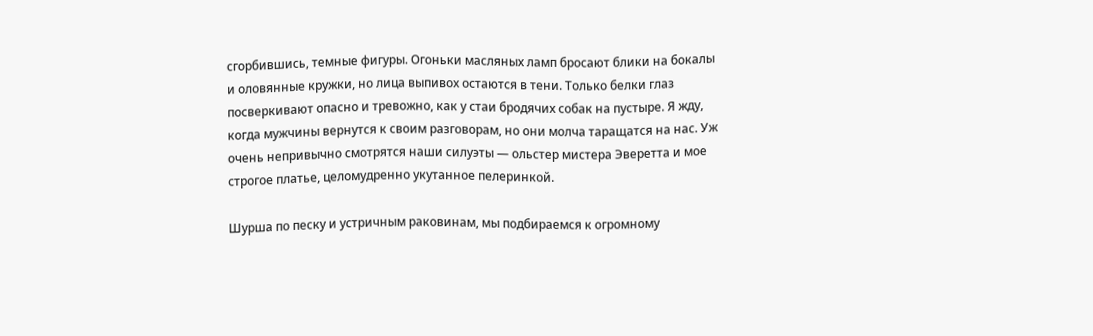сгорбившись, темные фигуры. Огоньки масляных ламп бросают блики на бокалы и оловянные кружки, но лица выпивох остаются в тени. Только белки глаз посверкивают опасно и тревожно, как у стаи бродячих собак на пустыре. Я жду, когда мужчины вернутся к своим разговорам, но они молча таращатся на нас. Уж очень непривычно смотрятся наши силуэты — ольстер мистера Эверетта и мое строгое платье, целомудренно укутанное пелеринкой.

Шурша по песку и устричным раковинам, мы подбираемся к огромному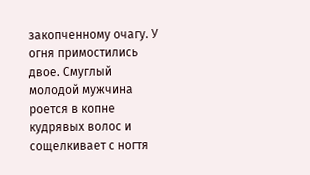закопченному очагу. У огня примостились двое. Смуглый молодой мужчина роется в копне кудрявых волос и сощелкивает с ногтя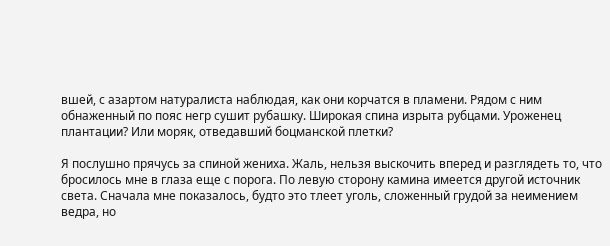вшей, с азартом натуралиста наблюдая, как они корчатся в пламени. Рядом с ним обнаженный по пояс негр сушит рубашку. Широкая спина изрыта рубцами. Уроженец плантации? Или моряк, отведавший боцманской плетки?

Я послушно прячусь за спиной жениха. Жаль, нельзя выскочить вперед и разглядеть то, что бросилось мне в глаза еще с порога. По левую сторону камина имеется другой источник света. Сначала мне показалось, будто это тлеет уголь, сложенный грудой за неимением ведра, но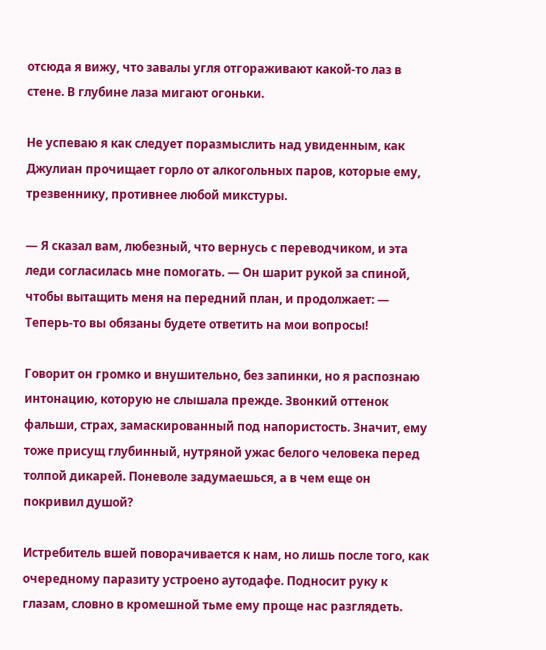отсюда я вижу, что завалы угля отгораживают какой-то лаз в стене. В глубине лаза мигают огоньки.

Не успеваю я как следует поразмыслить над увиденным, как Джулиан прочищает горло от алкогольных паров, которые ему, трезвеннику, противнее любой микстуры.

— Я сказал вам, любезный, что вернусь с переводчиком, и эта леди согласилась мне помогать. — Он шарит рукой за спиной, чтобы вытащить меня на передний план, и продолжает: — Теперь-то вы обязаны будете ответить на мои вопросы!

Говорит он громко и внушительно, без запинки, но я распознаю интонацию, которую не слышала прежде. Звонкий оттенок фальши, страх, замаскированный под напористость. Значит, ему тоже присущ глубинный, нутряной ужас белого человека перед толпой дикарей. Поневоле задумаешься, а в чем еще он покривил душой?

Истребитель вшей поворачивается к нам, но лишь после того, как очередному паразиту устроено аутодафе. Подносит руку к глазам, словно в кромешной тьме ему проще нас разглядеть.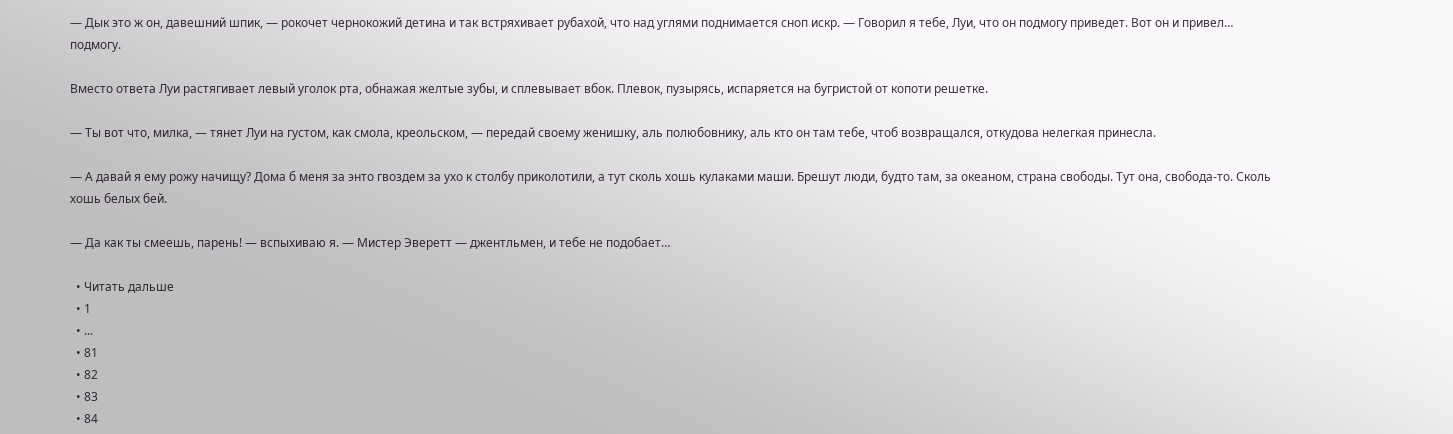— Дык это ж он, давешний шпик, — рокочет чернокожий детина и так встряхивает рубахой, что над углями поднимается сноп искр. — Говорил я тебе, Луи, что он подмогу приведет. Вот он и привел… подмогу.

Вместо ответа Луи растягивает левый уголок рта, обнажая желтые зубы, и сплевывает вбок. Плевок, пузырясь, испаряется на бугристой от копоти решетке.

— Ты вот что, милка, — тянет Луи на густом, как смола, креольском, — передай своему женишку, аль полюбовнику, аль кто он там тебе, чтоб возвращался, откудова нелегкая принесла.

— А давай я ему рожу начищу? Дома б меня за энто гвоздем за ухо к столбу приколотили, а тут сколь хошь кулаками маши. Брешут люди, будто там, за океаном, страна свободы. Тут она, свобода-то. Сколь хошь белых бей.

— Да как ты смеешь, парень! — вспыхиваю я. — Мистер Эверетт — джентльмен, и тебе не подобает…

  • Читать дальше
  • 1
  • ...
  • 81
  • 82
  • 83
  • 84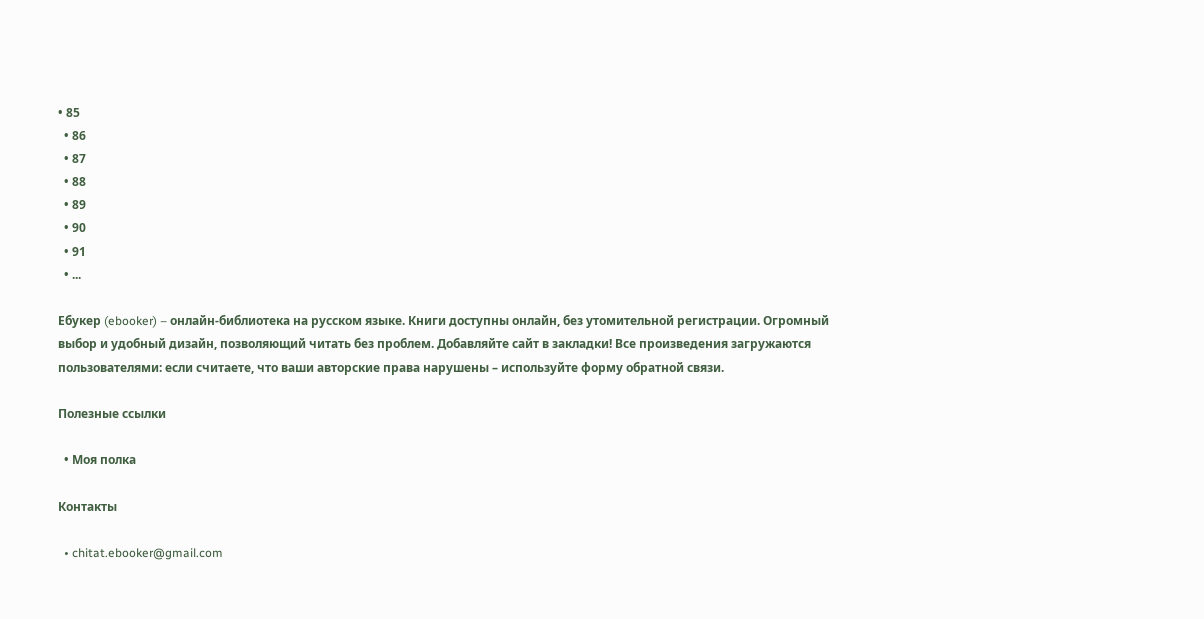• 85
  • 86
  • 87
  • 88
  • 89
  • 90
  • 91
  • ...

Ебукер (ebooker) – онлайн-библиотека на русском языке. Книги доступны онлайн, без утомительной регистрации. Огромный выбор и удобный дизайн, позволяющий читать без проблем. Добавляйте сайт в закладки! Все произведения загружаются пользователями: если считаете, что ваши авторские права нарушены – используйте форму обратной связи.

Полезные ссылки

  • Моя полка

Контакты

  • chitat.ebooker@gmail.com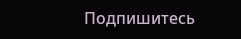Подпишитесь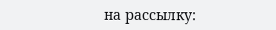на рассылку: